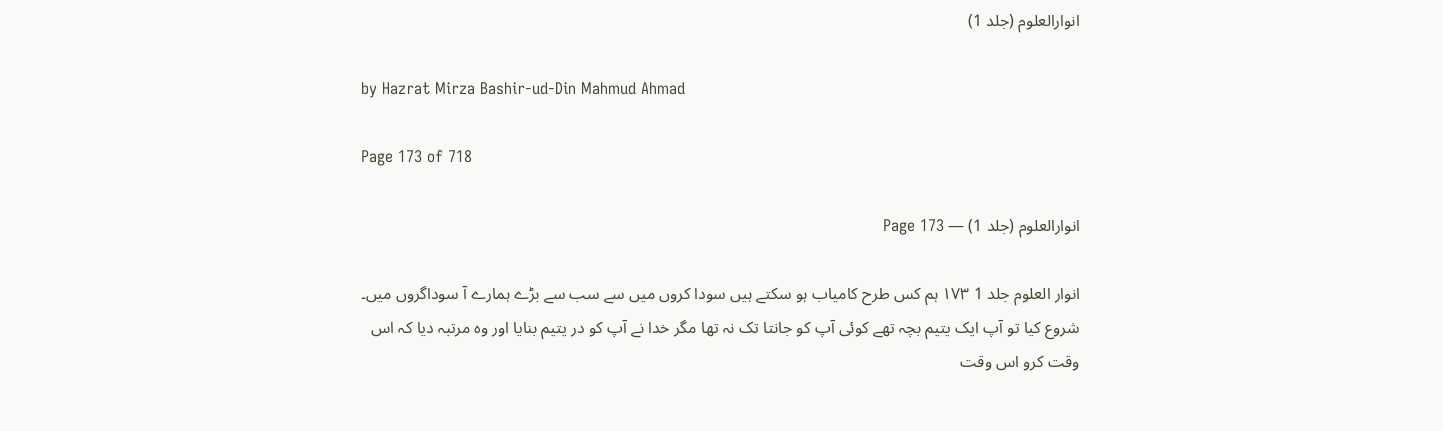انوارالعلوم (جلد 1)

by Hazrat Mirza Bashir-ud-Din Mahmud Ahmad

Page 173 of 718

انوارالعلوم (جلد 1) — Page 173

انوار العلوم جلد 1 ۱۷۳ ہم کس طرح کامیاب ہو سکتے ہیں سودا کروں میں سے سب سے بڑے ہمارے آ سوداگروں میں۔ شروع کیا تو آپ ایک یتیم بچہ تھے کوئی آپ کو جانتا تک نہ تھا مگر خدا نے آپ کو در یتیم بنایا اور وہ مرتبہ دیا کہ اس وقت کرو اس وقت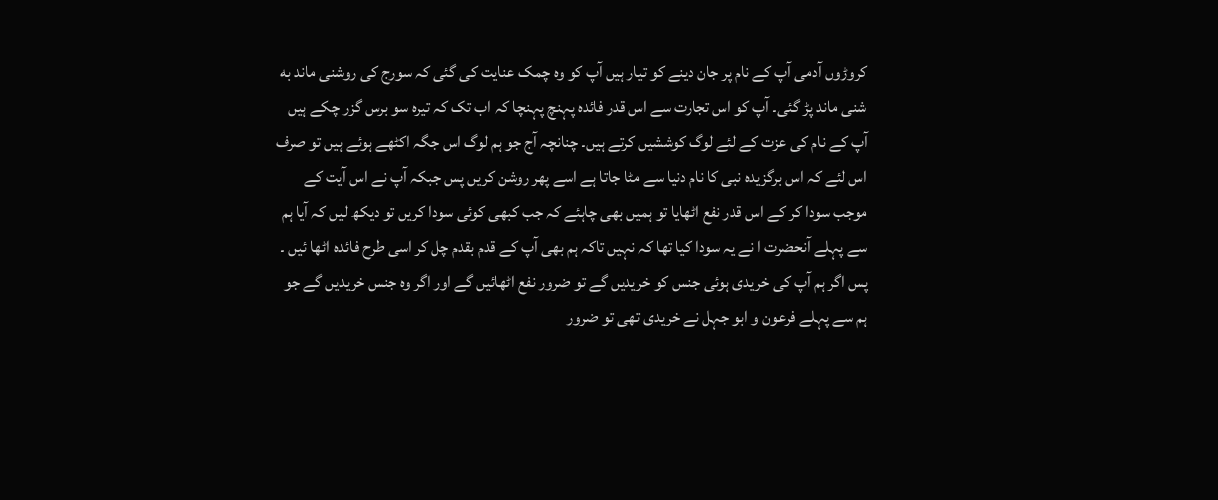کروڑوں آدمی آپ کے نام پر جان دینے کو تیار ہیں آپ کو وہ چمک عنایت کی گئی کہ سورج کی روشنی ماند به شنی ماند پڑ گئی۔ آپ کو اس تجارت سے اس قدر فائدہ پہنچ پہنچا کہ اب تک کہ تیرہ سو برس گزر چکے ہیں آپ کے نام کی عزت کے لئے لوگ کوششیں کرتے ہیں۔ چنانچہ آج جو ہم لوگ اس جگہ اکٹھے ہوئے ہیں تو صرف اس لئے کہ اس برگزیدہ نبی کا نام دنیا سے مٹا جاتا ہے اسے پھر روشن کریں پس جبکہ آپ نے اس آیت کے موجب سودا کر کے اس قدر نفع اٹھایا تو ہمیں بھی چاہئے کہ جب کبھی کوئی سودا کریں تو دیکھ لیں کہ آیا ہم سے پہلے آنحضرت ا نے یہ سودا کیا تھا کہ نہیں تاکہ ہم بھی آپ کے قدم بقدم چل کر اسی طرح فائدہ اٹھا ئیں ۔ پس اگر ہم آپ کی خریدی ہوئی جنس کو خریدیں گے تو ضرور نفع اٹھائیں گے اور اگر وہ جنس خریدیں گے جو ہم سے پہلے فرعون و ابو جہل نے خریدی تھی تو ضرور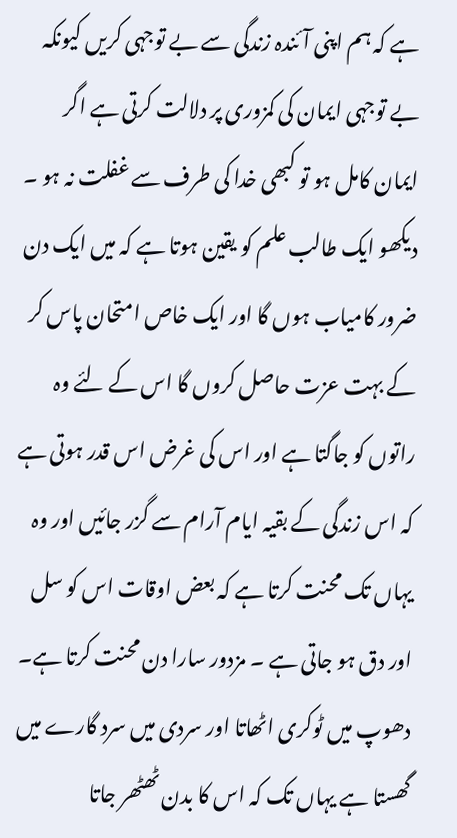ہے کہ ہم اپنی آئندہ زندگی سے بے توجہی کریں کیونکہ بے توجہی ایمان کی کمزوری پر دلالت کرتی ہے اگر ایمان کامل ہو تو کبھی خدا کی طرف سے غفلت نہ ہو ۔ دیکھو ایک طالب علم کو یقین ہوتا ہے کہ میں ایک دن ضرور کامیاب ہوں گا اور ایک خاص امتحان پاس کر کے بہت عزت حاصل کروں گا اس کے لئے وہ راتوں کو جاگتا ہے اور اس کی غرض اس قدر ہوتی ہے کہ اس زندگی کے بقیہ ایام آرام سے گزر جائیں اور وہ یہاں تک محنت کرتا ہے کہ بعض اوقات اس کو سل اور دق ہو جاتی ہے ۔ مزدور سارا دن محنت کرتا ہے۔ دھوپ میں ٹوکری اٹھاتا اور سردی میں سرد گارے میں گھستا ہے یہاں تک کہ اس کا بدن ٹھٹھر جاتا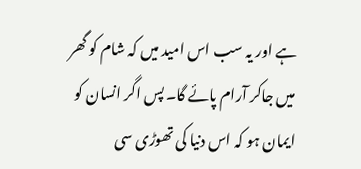ہے اور یہ سب اس امید میں کہ شام کو گھر میں جاکر آرام پائے گا۔ پس اگر انسان کو ایمان ہو کہ اس دنیا کی تھوڑی سی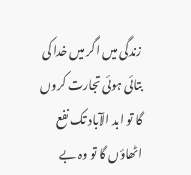زندگی میں اگر میں خدا کی بتائی ہوئی تجارت کروں گا تو ابد الآباد تک نفع اٹھاؤں گا تو وہ بے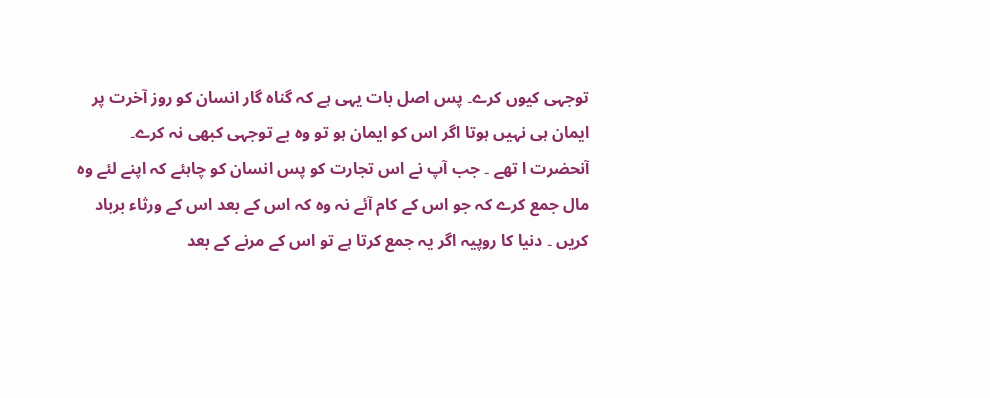توجہی کیوں کرے۔ پس اصل بات یہی ہے کہ گناہ گار انسان کو روز آخرت پر ایمان ہی نہیں ہوتا اگر اس کو ایمان ہو تو وہ بے توجہی کبھی نہ کرے۔ آنحضرت ا تھے ۔ جب آپ نے اس تجارت کو پس انسان کو چاہئے کہ اپنے لئے وہ مال جمع کرے کہ جو اس کے کام آئے نہ وہ کہ اس کے بعد اس کے ورثاء برباد کریں ۔ دنیا کا روپیہ اگر یہ جمع کرتا ہے تو اس کے مرنے کے بعد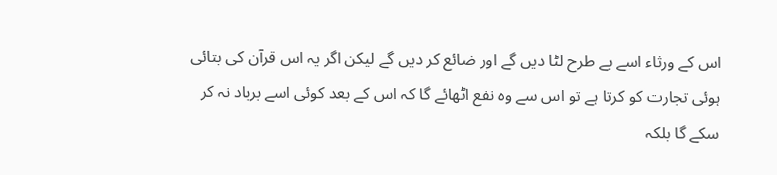اس کے ورثاء اسے بے طرح لٹا دیں گے اور ضائع کر دیں گے لیکن اگر یہ اس قرآن کی بتائی ہوئی تجارت کو کرتا ہے تو اس سے وہ نفع اٹھائے گا کہ اس کے بعد کوئی اسے برباد نہ کر سکے گا بلکہ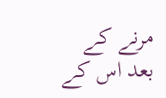مرنے کے بعد اس کے